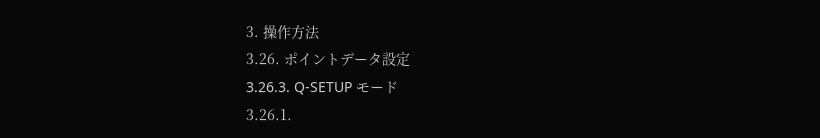3. 操作方法
3.26. ポイントデータ設定
3.26.3. Q-SETUP モード
3.26.1.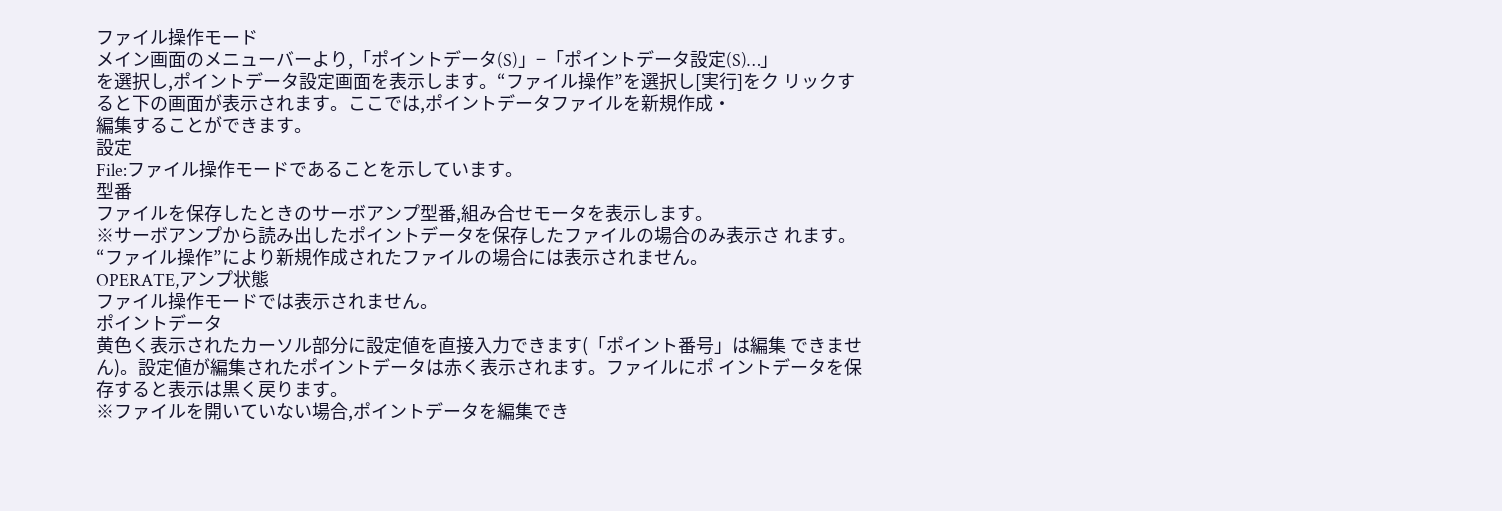ファイル操作モード
メイン画面のメニューバーより,「ポイントデータ(S)」−「ポイントデータ設定(S)…」
を選択し,ポイントデータ設定画面を表示します。“ファイル操作”を選択し[実行]をク リックすると下の画面が表示されます。ここでは,ポイントデータファイルを新規作成・
編集することができます。
設定
File:ファイル操作モードであることを示しています。
型番
ファイルを保存したときのサーボアンプ型番,組み合せモータを表示します。
※サーボアンプから読み出したポイントデータを保存したファイルの場合のみ表示さ れます。“ファイル操作”により新規作成されたファイルの場合には表示されません。
OPERATE,アンプ状態
ファイル操作モードでは表示されません。
ポイントデータ
黄色く表示されたカーソル部分に設定値を直接入力できます(「ポイント番号」は編集 できません)。設定値が編集されたポイントデータは赤く表示されます。ファイルにポ イントデータを保存すると表示は黒く戻ります。
※ファイルを開いていない場合,ポイントデータを編集でき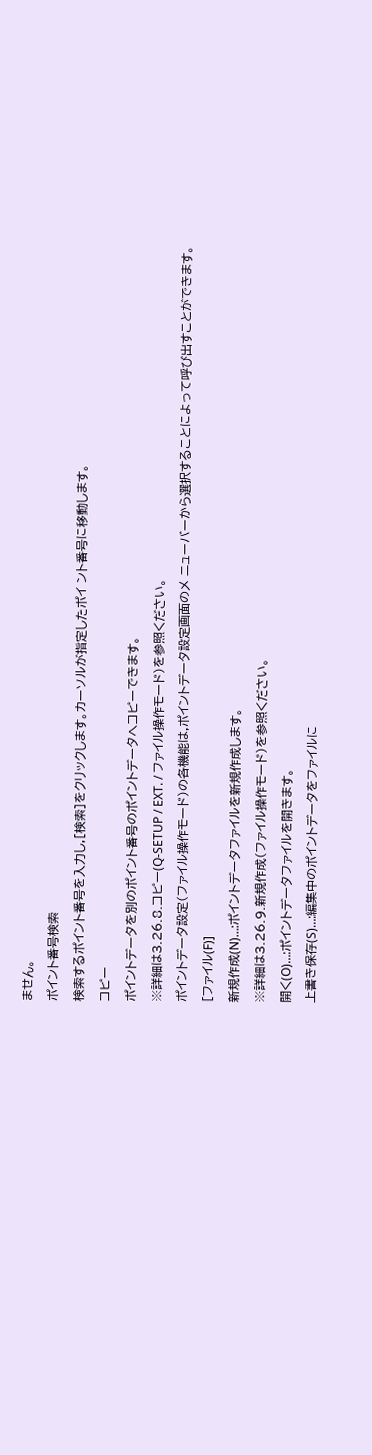ません。
ポイント番号検索
検索するポイント番号を入力し,[検索]をクリックします。カーソルが指定したポイ ント番号に移動します。
コピー
ポイントデータを別のポイント番号のポイントデータへコピーできます。
※詳細は3.26.8.コピー(Q-SETUP / EXT. / ファイル操作モード)を参照ください。
ポイントデータ設定(ファイル操作モード)の各機能は,ポイントデータ設定画面のメ ニューバーから選択することによって呼び出すことができます。
[ファイル(F)]
新規作成(N)…:ポイントデータファイルを新規作成します。
※詳細は3.26.9.新規作成(ファイル操作モード)を参照ください。
開く(O)…:ポイントデータファイルを開きます。
上書き保存(S)…:編集中のポイントデータをファイルに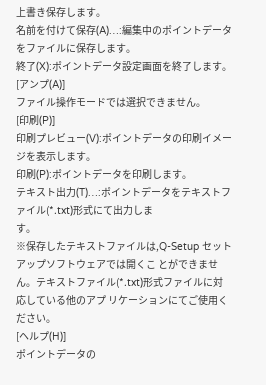上書き保存します。
名前を付けて保存(A)…:編集中のポイントデータをファイルに保存します。
終了(X):ポイントデータ設定画面を終了します。
[アンプ(A)]
ファイル操作モードでは選択できません。
[印刷(P)]
印刷プレビュー(V):ポイントデータの印刷イメージを表示します。
印刷(P):ポイントデータを印刷します。
テキスト出力(T)…:ポイントデータをテキストファイル(*.txt)形式にて出力しま
す。
※保存したテキストファイルは,Q-Setup セットアップソフトウェアでは開くこ とができません。テキストファイル(*.txt)形式ファイルに対応している他のアプ リケーションにてご使用ください。
[ヘルプ(H)]
ポイントデータの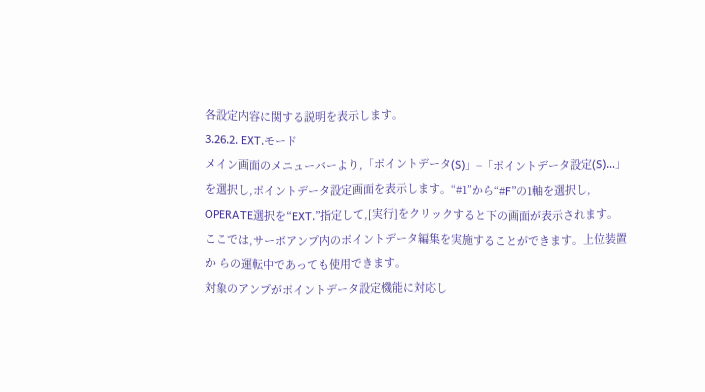各設定内容に関する説明を表示します。
3.26.2. EXT.モード
メイン画面のメニューバーより,「ポイントデータ(S)」−「ポイントデータ設定(S)…」
を選択し,ポイントデータ設定画面を表示します。“#1”から“#F”の1軸を選択し,
OPERATE選択を“EXT.”指定して,[実行]をクリックすると下の画面が表示されます。
ここでは,サーボアンプ内のポイントデータ編集を実施することができます。上位装置か らの運転中であっても使用できます。
対象のアンプがポイントデータ設定機能に対応し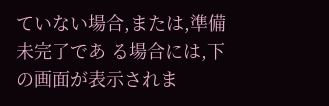ていない場合,または,準備未完了であ る場合には,下の画面が表示されま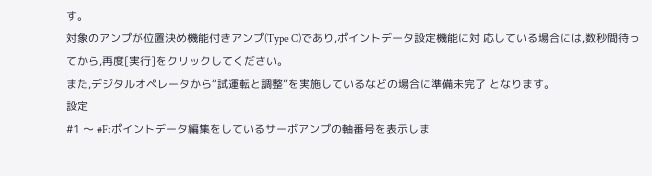す。
対象のアンプが位置決め機能付きアンプ(Type C)であり,ポイントデータ設定機能に対 応している場合には,数秒間待ってから,再度[実行]をクリックしてください。
また,デジタルオペレータから“試運転と調整”を実施しているなどの場合に準備未完了 となります。
設定
#1 〜 #F:ポイントデータ編集をしているサーボアンプの軸番号を表示しま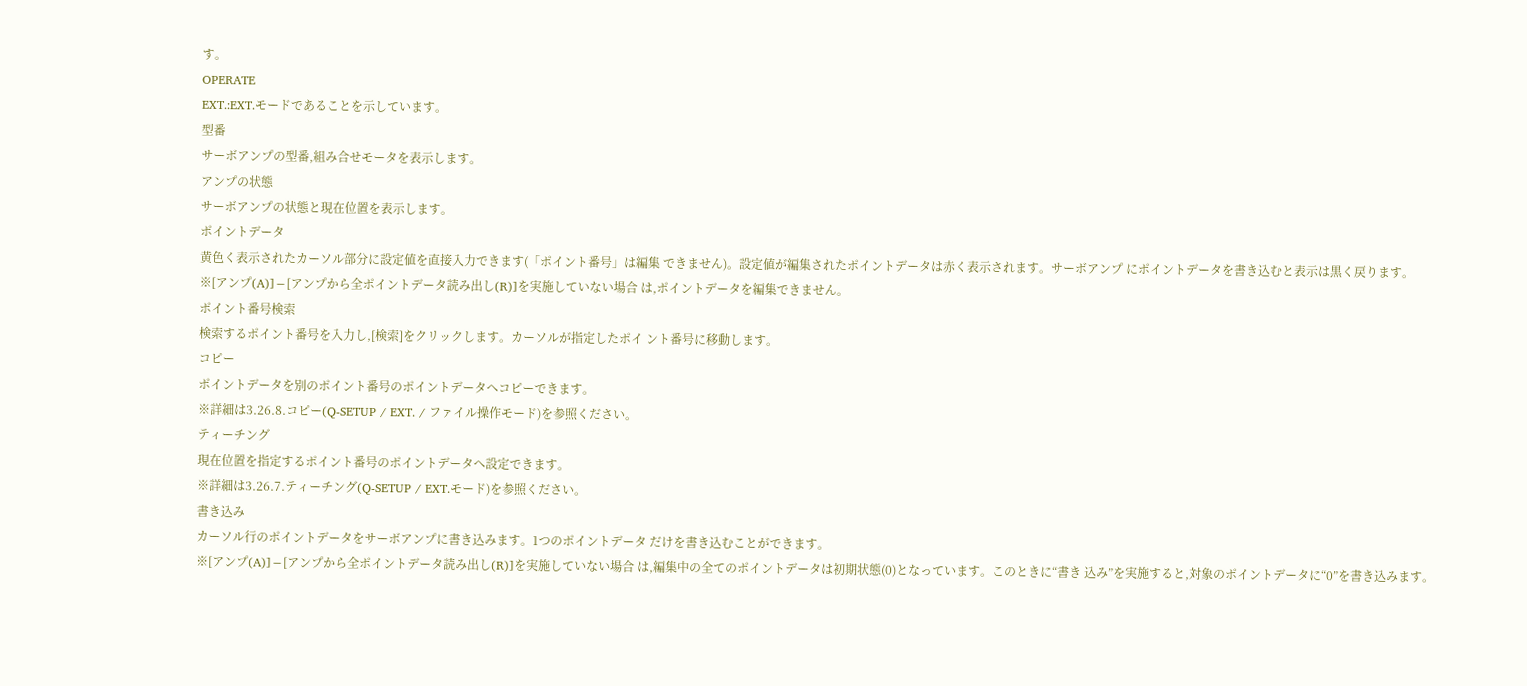す。
OPERATE
EXT.:EXT.モードであることを示しています。
型番
サーボアンプの型番,組み合せモータを表示します。
アンプの状態
サーボアンプの状態と現在位置を表示します。
ポイントデータ
黄色く表示されたカーソル部分に設定値を直接入力できます(「ポイント番号」は編集 できません)。設定値が編集されたポイントデータは赤く表示されます。サーボアンプ にポイントデータを書き込むと表示は黒く戻ります。
※[アンプ(A)]−[アンプから全ポイントデータ読み出し(R)]を実施していない場合 は,ポイントデータを編集できません。
ポイント番号検索
検索するポイント番号を入力し,[検索]をクリックします。カーソルが指定したポイ ント番号に移動します。
コピー
ポイントデータを別のポイント番号のポイントデータへコピーできます。
※詳細は3.26.8.コピー(Q-SETUP / EXT. / ファイル操作モード)を参照ください。
ティーチング
現在位置を指定するポイント番号のポイントデータへ設定できます。
※詳細は3.26.7.ティーチング(Q-SETUP / EXT.モード)を参照ください。
書き込み
カーソル行のポイントデータをサーボアンプに書き込みます。1つのポイントデータ だけを書き込むことができます。
※[アンプ(A)]−[アンプから全ポイントデータ読み出し(R)]を実施していない場合 は,編集中の全てのポイントデータは初期状態(0)となっています。このときに“書き 込み”を実施すると,対象のポイントデータに“0”を書き込みます。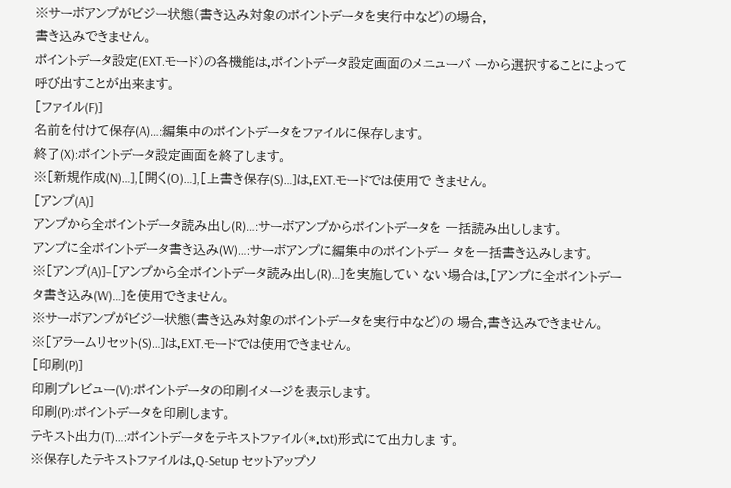※サーボアンプがビジー状態(書き込み対象のポイントデータを実行中など)の場合,
書き込みできません。
ポイントデータ設定(EXT.モード)の各機能は,ポイントデータ設定画面のメニューバ ーから選択することによって呼び出すことが出来ます。
[ファイル(F)]
名前を付けて保存(A)…:編集中のポイントデータをファイルに保存します。
終了(X):ポイントデータ設定画面を終了します。
※[新規作成(N)…],[開く(O)…],[上書き保存(S)…]は,EXT.モードでは使用で きません。
[アンプ(A)]
アンプから全ポイントデータ読み出し(R)…:サーボアンプからポイントデータを 一括読み出しします。
アンプに全ポイントデータ書き込み(W)…:サーボアンプに編集中のポイントデー タを一括書き込みします。
※[アンプ(A)]−[アンプから全ポイントデータ読み出し(R)…]を実施してい ない場合は,[アンプに全ポイントデータ書き込み(W)…]を使用できません。
※サーボアンプがビジー状態(書き込み対象のポイントデータを実行中など)の 場合,書き込みできません。
※[アラームリセット(S)…]は,EXT.モードでは使用できません。
[印刷(P)]
印刷プレビュー(V):ポイントデータの印刷イメージを表示します。
印刷(P):ポイントデータを印刷します。
テキスト出力(T)…:ポイントデータをテキストファイル(*.txt)形式にて出力しま す。
※保存したテキストファイルは,Q-Setup セットアップソ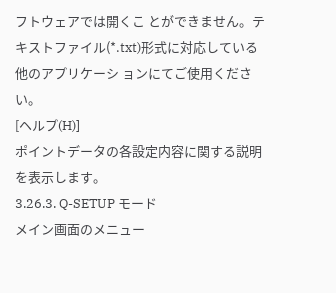フトウェアでは開くこ とができません。テキストファイル(*.txt)形式に対応している他のアプリケーシ ョンにてご使用ください。
[ヘルプ(H)]
ポイントデータの各設定内容に関する説明を表示します。
3.26.3. Q-SETUP モード
メイン画面のメニュー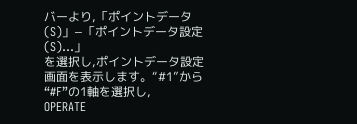バーより,「ポイントデータ(S)」−「ポイントデータ設定(S)…」
を選択し,ポイントデータ設定画面を表示します。“#1”から“#F”の1軸を選択し,
OPERATE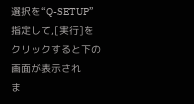選択を“Q-SETUP”指定して,[実行]をクリックすると下の画面が表示され
ま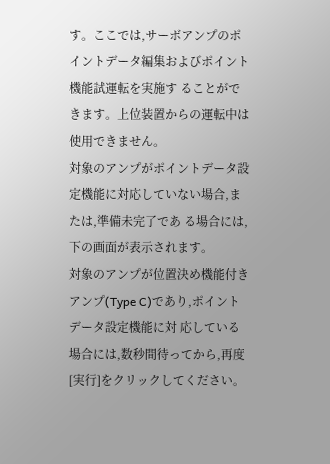す。ここでは,サーボアンプのポイントデータ編集およびポイント機能試運転を実施す ることができます。上位装置からの運転中は使用できません。
対象のアンプがポイントデータ設定機能に対応していない場合,または,準備未完了であ る場合には,下の画面が表示されます。
対象のアンプが位置決め機能付きアンプ(Type C)であり,ポイントデータ設定機能に対 応している場合には,数秒間待ってから,再度[実行]をクリックしてください。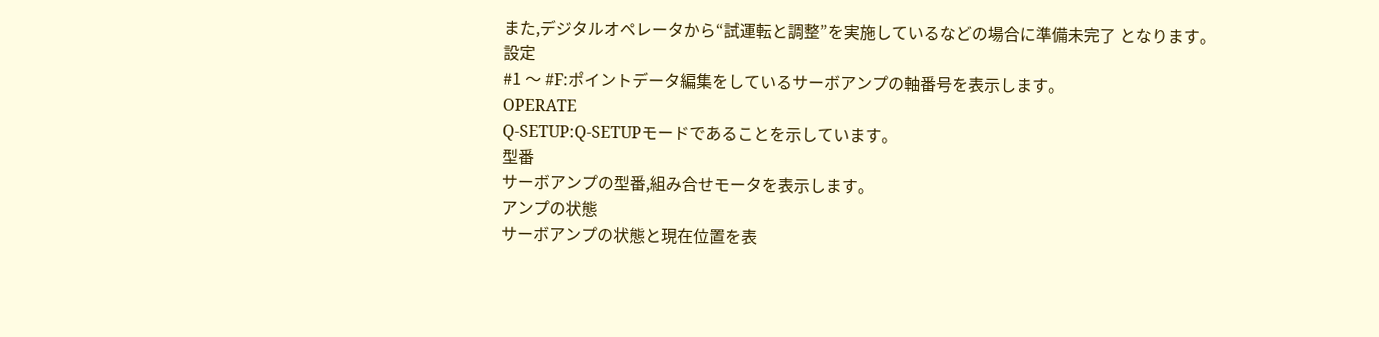また,デジタルオペレータから“試運転と調整”を実施しているなどの場合に準備未完了 となります。
設定
#1 〜 #F:ポイントデータ編集をしているサーボアンプの軸番号を表示します。
OPERATE
Q-SETUP:Q-SETUPモードであることを示しています。
型番
サーボアンプの型番,組み合せモータを表示します。
アンプの状態
サーボアンプの状態と現在位置を表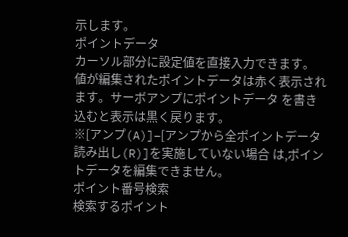示します。
ポイントデータ
カーソル部分に設定値を直接入力できます。
値が編集されたポイントデータは赤く表示されます。サーボアンプにポイントデータ を書き込むと表示は黒く戻ります。
※[アンプ(A)]−[アンプから全ポイントデータ読み出し(R)]を実施していない場合 は,ポイントデータを編集できません。
ポイント番号検索
検索するポイント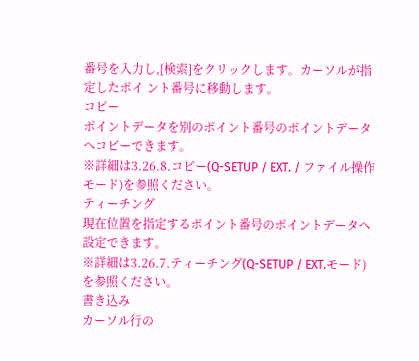番号を入力し,[検索]をクリックします。カーソルが指定したポイ ント番号に移動します。
コピー
ポイントデータを別のポイント番号のポイントデータへコピーできます。
※詳細は3.26.8.コピー(Q-SETUP / EXT. / ファイル操作モード)を参照ください。
ティーチング
現在位置を指定するポイント番号のポイントデータへ設定できます。
※詳細は3.26.7.ティーチング(Q-SETUP / EXT.モード)を参照ください。
書き込み
カーソル行の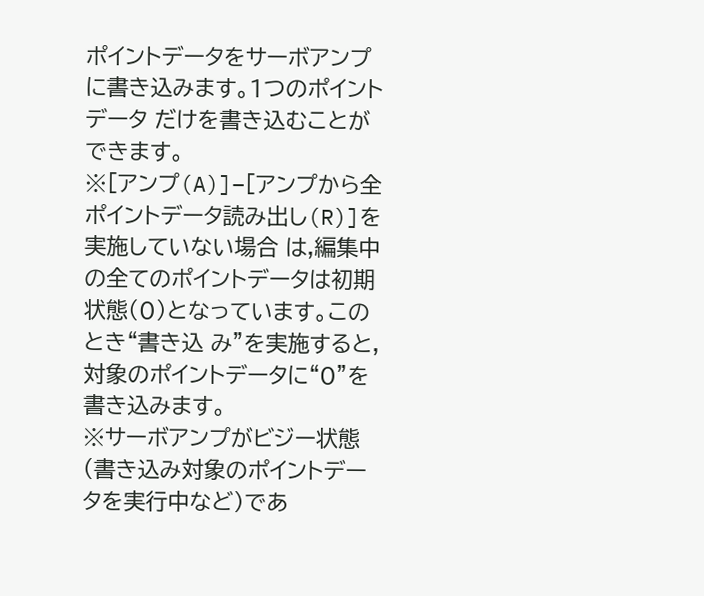ポイントデータをサーボアンプに書き込みます。1つのポイントデータ だけを書き込むことができます。
※[アンプ(A)]−[アンプから全ポイントデータ読み出し(R)]を実施していない場合 は,編集中の全てのポイントデータは初期状態(0)となっています。このとき“書き込 み”を実施すると,対象のポイントデータに“0”を書き込みます。
※サーボアンプがビジー状態(書き込み対象のポイントデータを実行中など)であ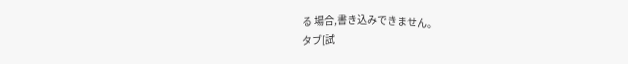る 場合,書き込みできません。
タブ[試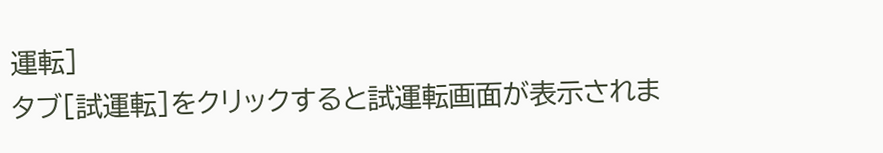運転]
タブ[試運転]をクリックすると試運転画面が表示されま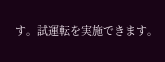す。試運転を実施できます。